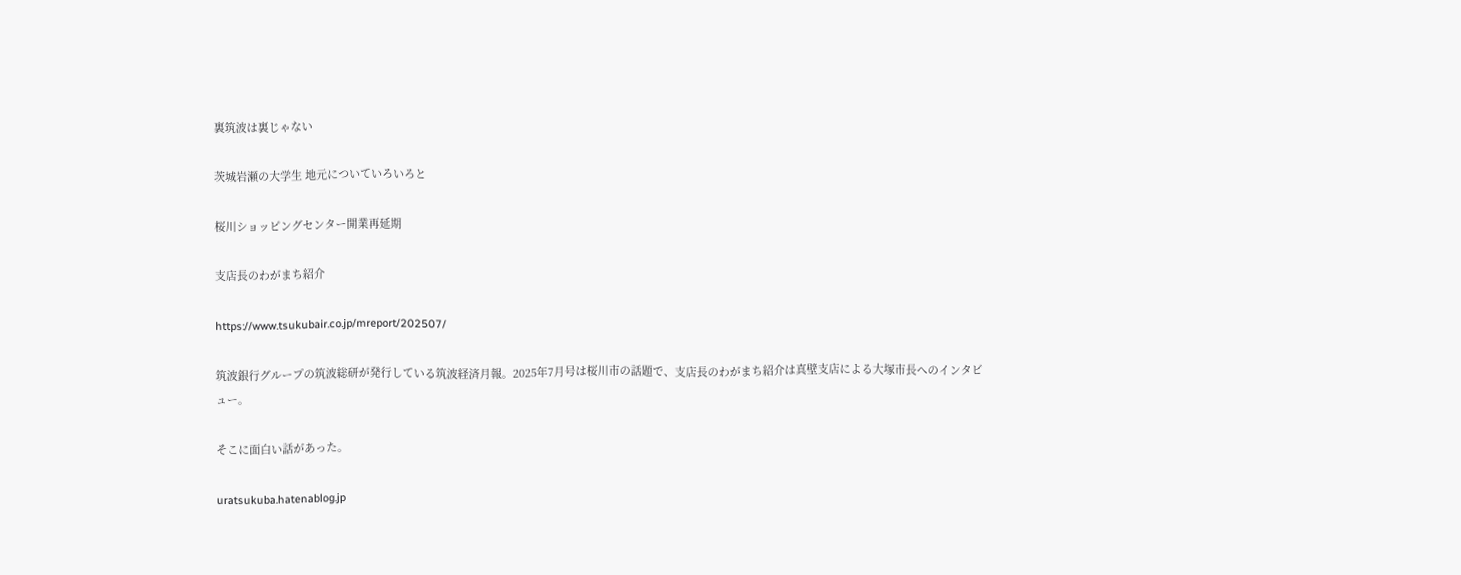裏筑波は裏じゃない

茨城岩瀬の大学生 地元についていろいろと

桜川ショッピングセンター開業再延期

支店長のわがまち紹介

https://www.tsukubair.co.jp/mreport/202507/

筑波銀行グループの筑波総研が発行している筑波経済月報。2025年7月号は桜川市の話題で、支店長のわがまち紹介は真壁支店による大塚市長へのインタビュー。

そこに面白い話があった。

uratsukuba.hatenablog.jp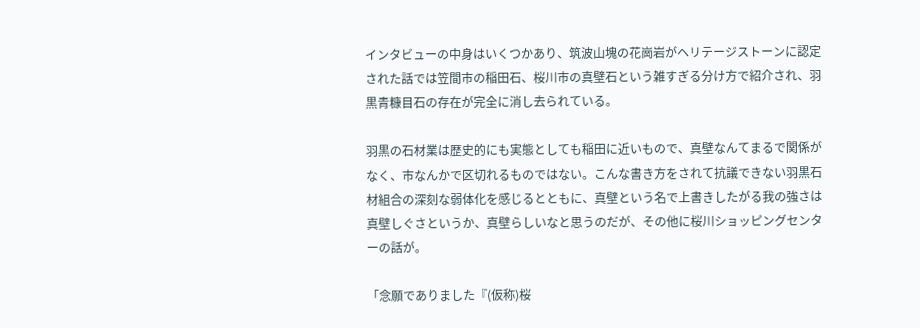インタビューの中身はいくつかあり、筑波山塊の花崗岩がヘリテージストーンに認定された話では笠間市の稲田石、桜川市の真壁石という雑すぎる分け方で紹介され、羽黒青糠目石の存在が完全に消し去られている。

羽黒の石材業は歴史的にも実態としても稲田に近いもので、真壁なんてまるで関係がなく、市なんかで区切れるものではない。こんな書き方をされて抗議できない羽黒石材組合の深刻な弱体化を感じるとともに、真壁という名で上書きしたがる我の強さは真壁しぐさというか、真壁らしいなと思うのだが、その他に桜川ショッピングセンターの話が。

「念願でありました『(仮称)桜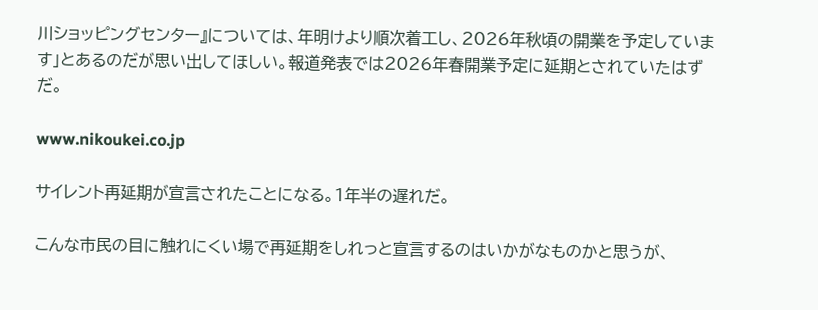川ショッピングセンター』については、年明けより順次着工し、2026年秋頃の開業を予定しています」とあるのだが思い出してほしい。報道発表では2026年春開業予定に延期とされていたはずだ。

www.nikoukei.co.jp

サイレント再延期が宣言されたことになる。1年半の遅れだ。

こんな市民の目に触れにくい場で再延期をしれっと宣言するのはいかがなものかと思うが、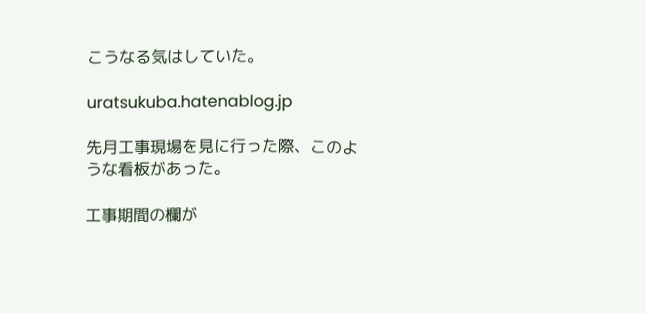こうなる気はしていた。

uratsukuba.hatenablog.jp

先月工事現場を見に行った際、このような看板があった。

工事期間の欄が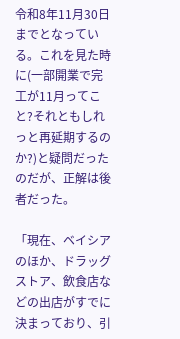令和8年11月30日までとなっている。これを見た時に(一部開業で完工が11月ってこと?それともしれっと再延期するのか?)と疑問だったのだが、正解は後者だった。

「現在、ベイシアのほか、ドラッグストア、飲食店などの出店がすでに決まっており、引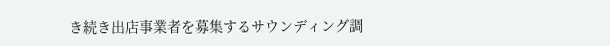き続き出店事業者を募集するサウンディング調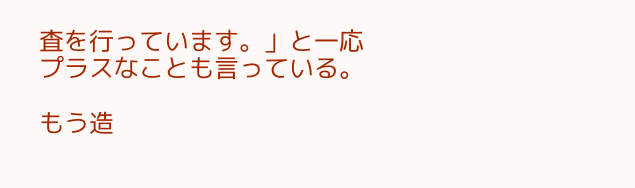査を行っています。」と一応プラスなことも言っている。

もう造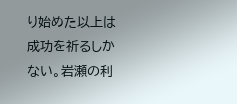り始めた以上は成功を祈るしかない。岩瀬の利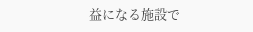益になる施設で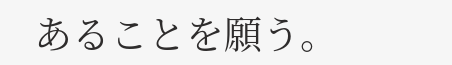あることを願う。